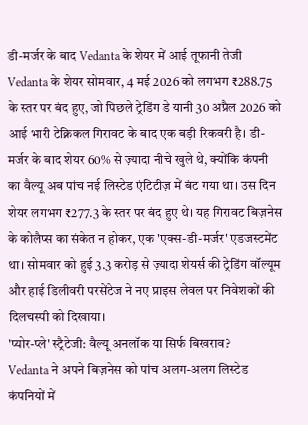डी-मर्जर के बाद Vedanta के शेयर में आई तूफानी तेजी
Vedanta के शेयर सोमवार, 4 मई 2026 को लगभग ₹288.75 के स्तर पर बंद हुए, जो पिछले ट्रेडिंग डे यानी 30 अप्रैल 2026 को आई भारी टेक्निकल गिरावट के बाद एक बड़ी रिकवरी है। डी-मर्जर के बाद शेयर 60% से ज़्यादा नीचे खुले थे, क्योंकि कंपनी का वैल्यू अब पांच नई लिस्टेड एंटिटीज़ में बंट गया था। उस दिन शेयर लगभग ₹277.3 के स्तर पर बंद हुए थे। यह गिरावट बिज़नेस के कोलैप्स का संकेत न होकर, एक 'एक्स-डी-मर्जर' एडजस्टमेंट था। सोमवार को हुई 3.3 करोड़ से ज़्यादा शेयर्स की ट्रेडिंग वॉल्यूम और हाई डिलीवरी परसेंटेज ने नए प्राइस लेवल पर निवेशकों की दिलचस्पी को दिखाया।
'प्योर-प्ले' स्ट्रैटेजी: वैल्यू अनलॉक या सिर्फ बिखराव?
Vedanta ने अपने बिज़नेस को पांच अलग-अलग लिस्टेड कंपनियों में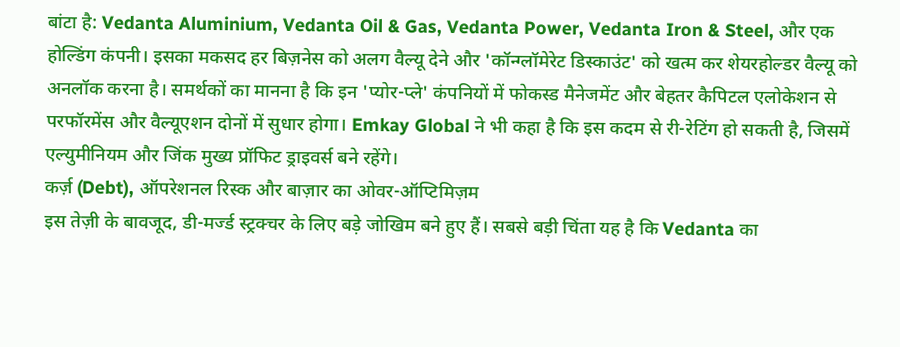बांटा है: Vedanta Aluminium, Vedanta Oil & Gas, Vedanta Power, Vedanta Iron & Steel, और एक होल्डिंग कंपनी। इसका मकसद हर बिज़नेस को अलग वैल्यू देने और 'कॉन्ग्लॉमेरेट डिस्काउंट' को खत्म कर शेयरहोल्डर वैल्यू को अनलॉक करना है। समर्थकों का मानना है कि इन 'प्योर-प्ले' कंपनियों में फोकस्ड मैनेजमेंट और बेहतर कैपिटल एलोकेशन से परफॉरमेंस और वैल्यूएशन दोनों में सुधार होगा। Emkay Global ने भी कहा है कि इस कदम से री-रेटिंग हो सकती है, जिसमें एल्युमीनियम और जिंक मुख्य प्रॉफिट ड्राइवर्स बने रहेंगे।
कर्ज़ (Debt), ऑपरेशनल रिस्क और बाज़ार का ओवर-ऑप्टिमिज़म
इस तेज़ी के बावजूद, डी-मर्ज्ड स्ट्रक्चर के लिए बड़े जोखिम बने हुए हैं। सबसे बड़ी चिंता यह है कि Vedanta का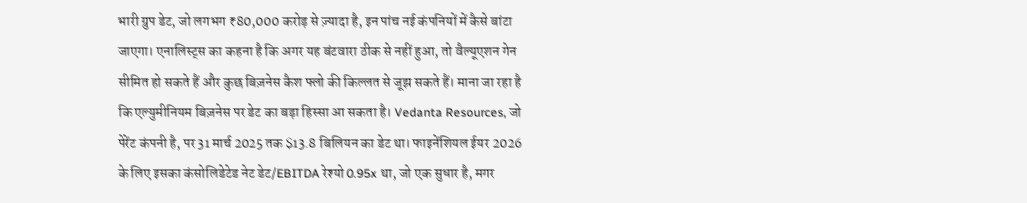भारी ग्रुप डेट, जो लगभग ₹80,000 करोड़ से ज़्यादा है, इन पांच नई कंपनियों में कैसे बांटा जाएगा। एनालिस्ट्स का कहना है कि अगर यह बंटवारा ठीक से नहीं हुआ, तो वैल्यूएशन गेन सीमित हो सकते हैं और कुछ बिज़नेस कैश फ्लो की किल्लत से जूझ सकते हैं। माना जा रहा है कि एल्युमीनियम बिज़नेस पर डेट का बड़ा हिस्सा आ सकता है। Vedanta Resources, जो पेरेंट कंपनी है, पर 31 मार्च 2025 तक $13.8 बिलियन का डेट था। फाइनेंशियल ईयर 2026 के लिए इसका कंसोलिडेटेड नेट डेट/EBITDA रेश्यो 0.95x था, जो एक सुधार है, मगर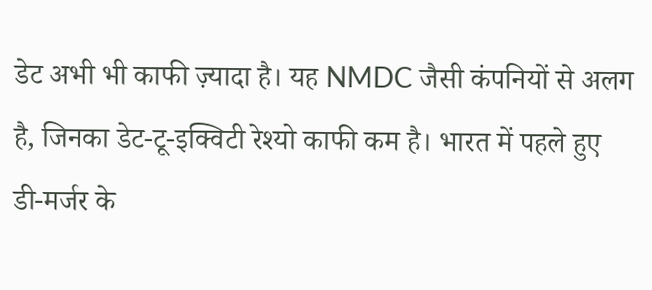डेट अभी भी काफी ज़्यादा है। यह NMDC जैसी कंपनियों से अलग है, जिनका डेट-टू-इक्विटी रेश्यो काफी कम है। भारत में पहले हुए डी-मर्जर के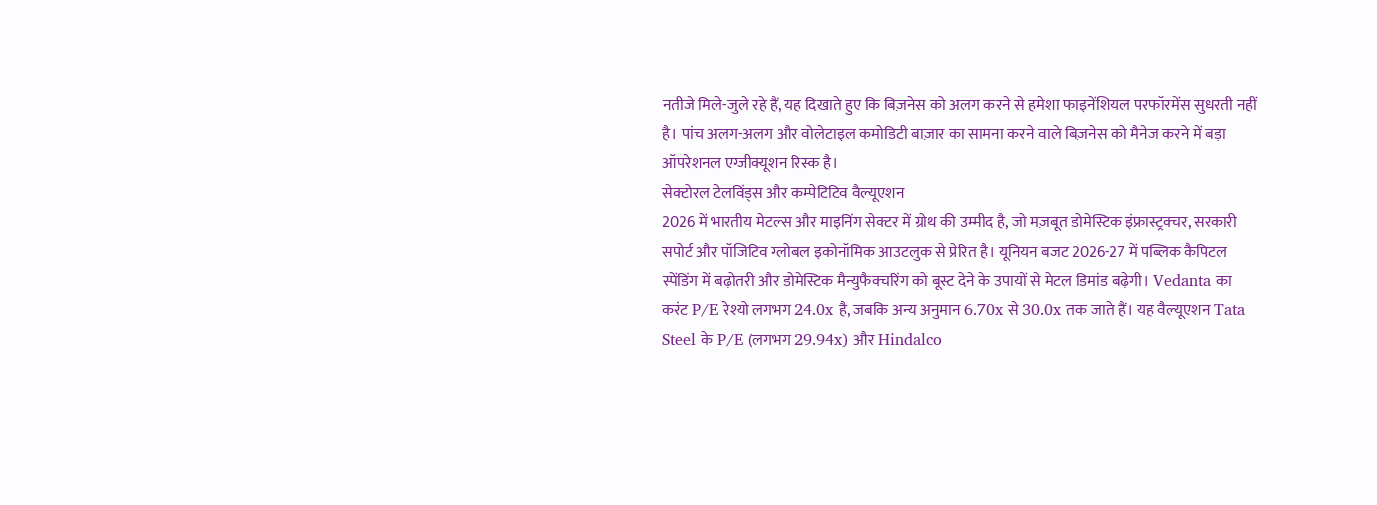नतीजे मिले-जुले रहे हैं, यह दिखाते हुए कि बिज़नेस को अलग करने से हमेशा फाइनेंशियल परफॉरमेंस सुधरती नहीं है। पांच अलग-अलग और वोलेटाइल कमोडिटी बाज़ार का सामना करने वाले बिज़नेस को मैनेज करने में बड़ा ऑपरेशनल एग्जीक्यूशन रिस्क है।
सेक्टोरल टेलविंड्स और कम्पेटिटिव वैल्यूएशन
2026 में भारतीय मेटल्स और माइनिंग सेक्टर में ग्रोथ की उम्मीद है, जो मज़बूत डोमेस्टिक इंफ्रास्ट्रक्चर, सरकारी सपोर्ट और पॉजिटिव ग्लोबल इकोनॉमिक आउटलुक से प्रेरित है। यूनियन बजट 2026-27 में पब्लिक कैपिटल स्पेंडिंग में बढ़ोतरी और डोमेस्टिक मैन्युफैक्चरिंग को बूस्ट देने के उपायों से मेटल डिमांड बढ़ेगी। Vedanta का करंट P/E रेश्यो लगभग 24.0x है, जबकि अन्य अनुमान 6.70x से 30.0x तक जाते हैं। यह वैल्यूएशन Tata Steel के P/E (लगभग 29.94x) और Hindalco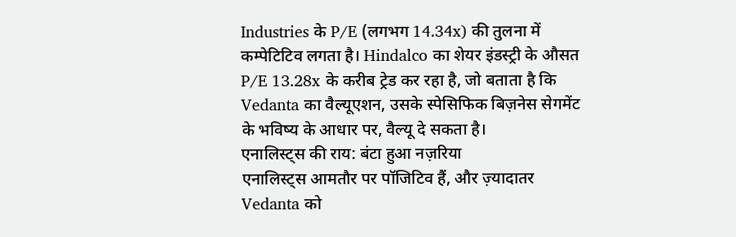Industries के P/E (लगभग 14.34x) की तुलना में कम्पेटिटिव लगता है। Hindalco का शेयर इंडस्ट्री के औसत P/E 13.28x के करीब ट्रेड कर रहा है, जो बताता है कि Vedanta का वैल्यूएशन, उसके स्पेसिफिक बिज़नेस सेगमेंट के भविष्य के आधार पर, वैल्यू दे सकता है।
एनालिस्ट्स की राय: बंटा हुआ नज़रिया
एनालिस्ट्स आमतौर पर पॉजिटिव हैं, और ज़्यादातर Vedanta को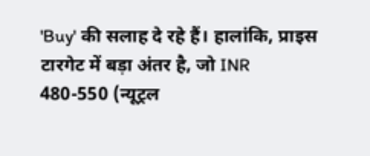'Buy' की सलाह दे रहे हैं। हालांकि, प्राइस टारगेट में बड़ा अंतर है, जो INR 480-550 (न्यूट्रल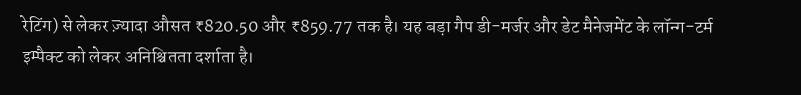रेटिंग) से लेकर ज़्यादा औसत ₹820.50 और ₹859.77 तक है। यह बड़ा गैप डी-मर्जर और डेट मैनेजमेंट के लॉन्ग-टर्म इम्पैक्ट को लेकर अनिश्चितता दर्शाता है।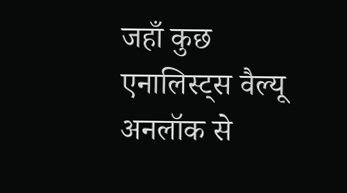जहाँ कुछ एनालिस्ट्स वैल्यू अनलॉक से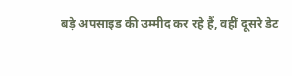बड़े अपसाइड की उम्मीद कर रहे हैं, वहीं दूसरे डेट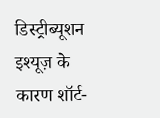डिस्ट्रीब्यूशन इश्यूज़ के कारण शॉर्ट-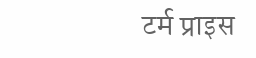टर्म प्राइस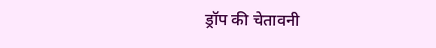ड्रॉप की चेतावनी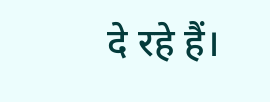दे रहे हैं।